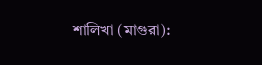শালিখা (মাগুরা):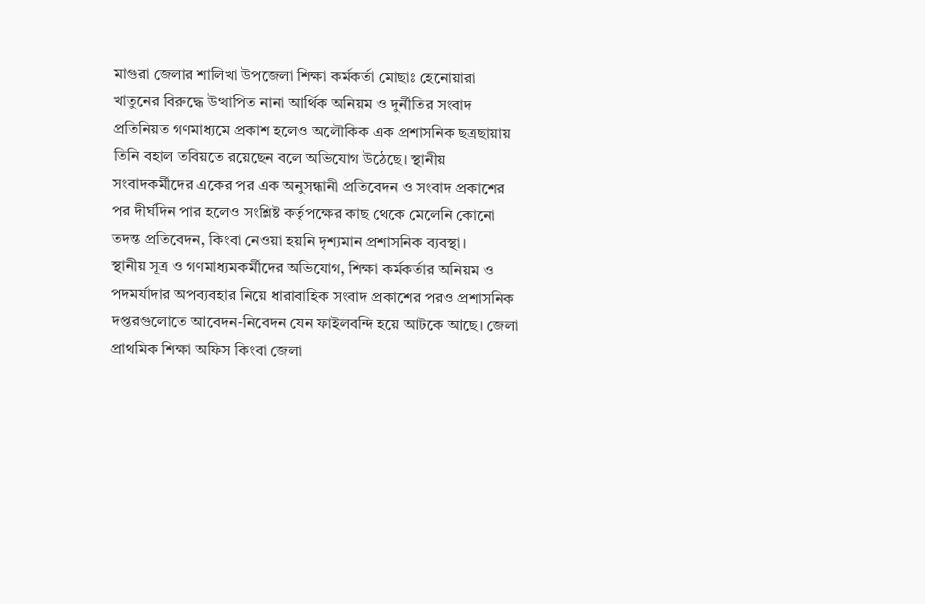মাগুরা জেলার শালিখা উপজেলা শিক্ষা কর্মকর্তা মোছাঃ হেনোয়ারা খাতুনের বিরুদ্ধে উত্থাপিত নানা আর্থিক অনিয়ম ও দুর্নীতির সংবাদ প্রতিনিয়ত গণমাধ্যমে প্রকাশ হলেও অলৌকিক এক প্রশাসনিক ছত্রছায়ায় তিনি বহাল তবিয়তে রয়েছেন বলে অভিযোগ উঠেছে। স্থানীয় সংবাদকর্মীদের একের পর এক অনুসন্ধানী প্রতিবেদন ও সংবাদ প্রকাশের পর দীর্ঘদিন পার হলেও সংশ্লিষ্ট কর্তৃপক্ষের কাছ থেকে মেলেনি কোনো তদন্ত প্রতিবেদন, কিংবা নেওয়া হয়নি দৃশ্যমান প্রশাসনিক ব্যবস্থা।
স্থানীয় সূত্র ও গণমাধ্যমকর্মীদের অভিযোগ, শিক্ষা কর্মকর্তার অনিয়ম ও পদমর্যাদার অপব্যবহার নিয়ে ধারাবাহিক সংবাদ প্রকাশের পরও প্রশাসনিক দপ্তরগুলোতে আবেদন-নিবেদন যেন ফাইলবন্দি হয়ে আটকে আছে। জেলা প্রাথমিক শিক্ষা অফিস কিংবা জেলা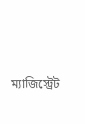ম্যাজিস্ট্রেট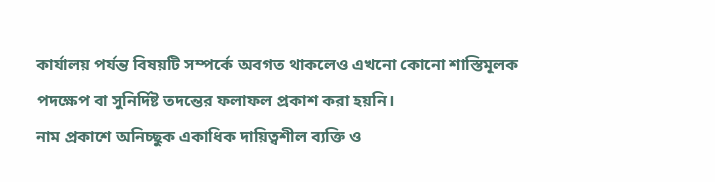কার্যালয় পর্যন্ত বিষয়টি সম্পর্কে অবগত থাকলেও এখনো কোনো শাস্তিমূলক পদক্ষেপ বা সুনির্দিষ্ট তদন্তের ফলাফল প্রকাশ করা হয়নি।
নাম প্রকাশে অনিচ্ছুক একাধিক দায়িত্বশীল ব্যক্তি ও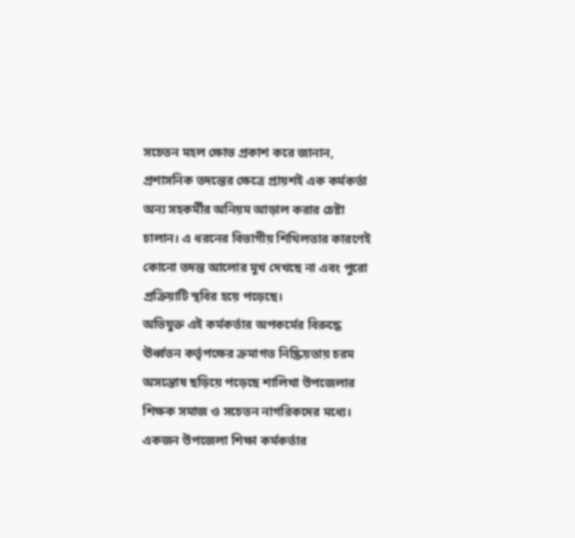সচেতন মহল ক্ষোভ প্রকাশ করে জানান, প্রশাসনিক তদন্তের ক্ষেত্রে প্রায়শই এক কর্মকর্তা অন্য সহকর্মীর অনিয়ম আড়াল করার চেষ্টা চালান। এ ধরনের বিভাগীয় শিথিলতার কারণেই কোনো তদন্ত আলোর মুখ দেখছে না এবং পুরো প্রক্রিয়াটি স্থবির হয়ে পড়েছে।
অভিযুক্ত এই কর্মকর্তার অপকর্মের বিরুদ্ধে ঊর্ধ্বতন কর্তৃপক্ষের ক্রমাগত নিষ্ক্রিয়তায় চরম অসন্তোষ ছড়িয়ে পড়েছে শালিখা উপজেলার শিক্ষক সমাজ ও সচেতন নাগরিকদের মধ্যে। একজন উপজেলা শিক্ষা কর্মকর্তার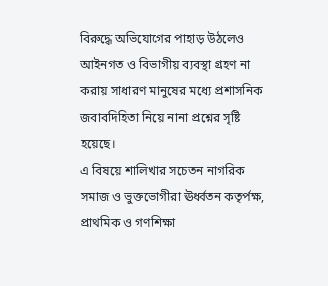বিরুদ্ধে অভিযোগের পাহাড় উঠলেও আইনগত ও বিভাগীয় ব্যবস্থা গ্রহণ না করায় সাধারণ মানুষের মধ্যে প্রশাসনিক জবাবদিহিতা নিয়ে নানা প্রশ্নের সৃষ্টি হয়েছে।
এ বিষয়ে শালিখার সচেতন নাগরিক সমাজ ও ভুক্তভোগীরা ঊর্ধ্বতন কতৃর্পক্ষ, প্রাথমিক ও গণশিক্ষা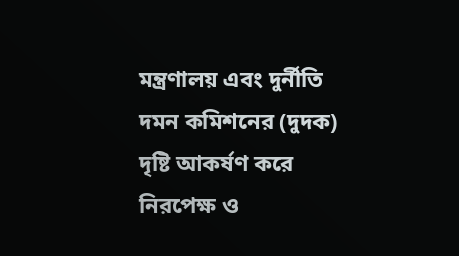মন্ত্রণালয় এবং দুর্নীতি দমন কমিশনের (দুদক) দৃষ্টি আকর্ষণ করে নিরপেক্ষ ও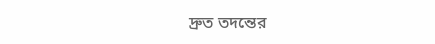দ্রুত তদন্তের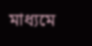মাধ্যমে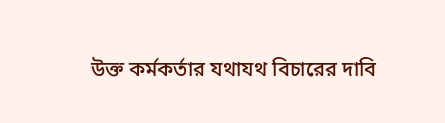উক্ত কর্মকর্তার যথাযথ বিচারের দাবি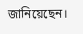জানিয়েছেন।